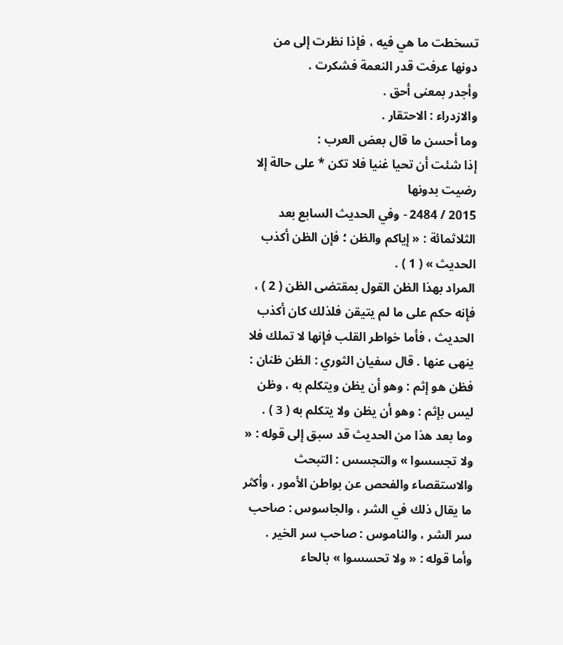تسخطت ما هي فيه ، فإذا نظرت إلى من دونها عرفت قدر النعمة فشكرت .
وأجدر بمعنى أحق .
والازدراء : الاحتقار .
وما أحسن ما قال بعض العرب :
إذا شئت أن تحيا غنيا فلا تكن * على حالة إلا رضيت بدونها
2015 / 2484 - وفي الحديث السابع بعد الثلاثمائة : « إياكم والظن ؛ فإن الظن أكذب الحديث » ( 1 ) .
المراد بهذا الظن القول بمقتضى الظن ( 2 ) ، فإنه حكم على ما لم يتيقن فلذلك كان أكذب الحديث ، فأما خواطر القلب فإنها لا تملك فلا ينهى عنها . قال سفيان الثوري : الظن ظنان : فظن هو إثم : وهو أن يظن ويتكلم به ، وظن ليس بإثم : وهو أن يظن ولا يتكلم به ( 3 ) .
وما بعد هذا من الحديث قد سبق إلى قوله : « ولا تجسسوا » والتجسس : التبحث والاستقصاء والفحص عن بواطن الأمور ، وأكثر ما يقال ذلك في الشر ، والجاسوس : صاحب سر الشر ، والناموس : صاحب سر الخير .
وأما قوله : « ولا تحسسوا » بالحاء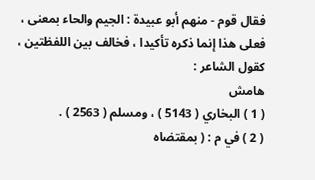فقال قوم - منهم أبو عبيدة : الجيم والحاء بمعنى ، فعلى هذا إنما ذكره تأكيدا ، فخالف بين اللفظتين ، كقول الشاعر :
هامش
( 1 ) البخاري ( 5143 ) ، ومسلم ( 2563 ) .
( 2 ) في م : ( بمقتضاه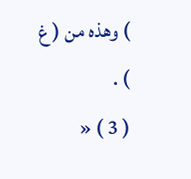) وهذه من ( غ ) .
( 3 ) «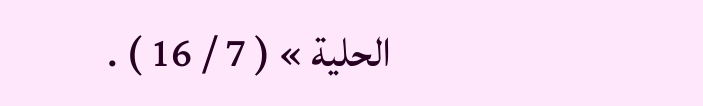الحلية » ( 7 / 16 ) .